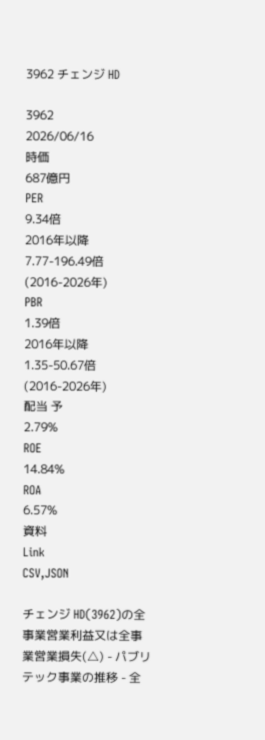3962 チェンジ HD

3962
2026/06/16
時価
687億円
PER
9.34倍
2016年以降
7.77-196.49倍
(2016-2026年)
PBR
1.39倍
2016年以降
1.35-50.67倍
(2016-2026年)
配当 予
2.79%
ROE
14.84%
ROA
6.57%
資料
Link
CSV,JSON

チェンジ HD(3962)の全事業営業利益又は全事業営業損失(△) - パブリテック事業の推移 - 全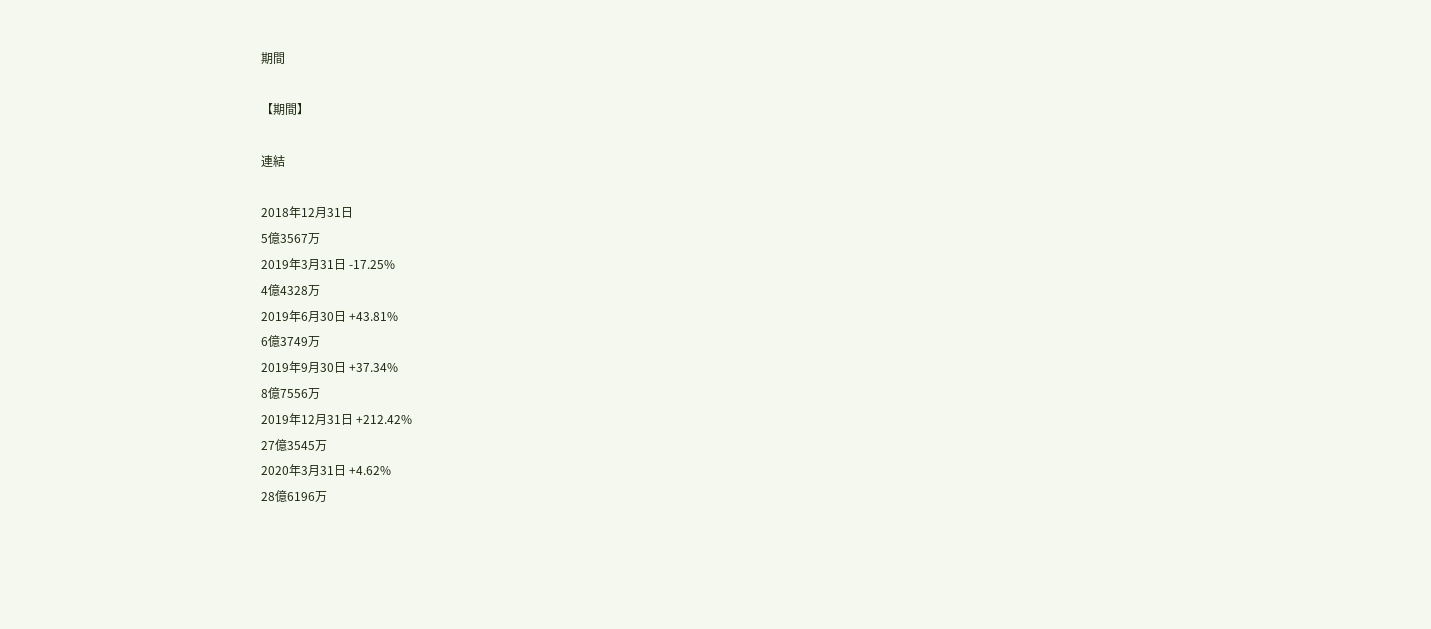期間

【期間】

連結

2018年12月31日
5億3567万
2019年3月31日 -17.25%
4億4328万
2019年6月30日 +43.81%
6億3749万
2019年9月30日 +37.34%
8億7556万
2019年12月31日 +212.42%
27億3545万
2020年3月31日 +4.62%
28億6196万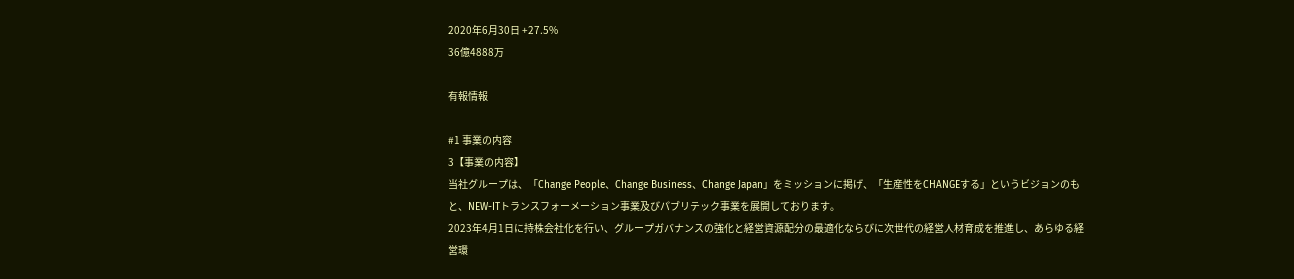2020年6月30日 +27.5%
36億4888万

有報情報

#1 事業の内容
3【事業の内容】
当社グループは、「Change People、Change Business、Change Japan」をミッションに掲げ、「生産性をCHANGEする」というビジョンのもと、NEW-ITトランスフォーメーション事業及びパブリテック事業を展開しております。
2023年4月1日に持株会社化を行い、グループガバナンスの強化と経営資源配分の最適化ならびに次世代の経営人材育成を推進し、あらゆる経営環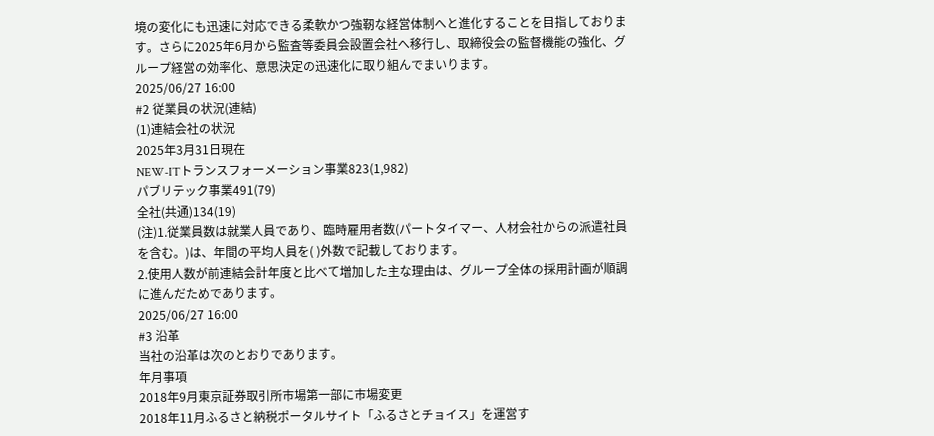境の変化にも迅速に対応できる柔軟かつ強靭な経営体制へと進化することを目指しております。さらに2025年6月から監査等委員会設置会社へ移行し、取締役会の監督機能の強化、グループ経営の効率化、意思決定の迅速化に取り組んでまいります。
2025/06/27 16:00
#2 従業員の状況(連結)
(1)連結会社の状況
2025年3月31日現在
NEW-ITトランスフォーメーション事業823(1,982)
パブリテック事業491(79)
全社(共通)134(19)
(注)1.従業員数は就業人員であり、臨時雇用者数(パートタイマー、人材会社からの派遣社員を含む。)は、年間の平均人員を( )外数で記載しております。
2.使用人数が前連結会計年度と比べて増加した主な理由は、グループ全体の採用計画が順調に進んだためであります。
2025/06/27 16:00
#3 沿革
当社の沿革は次のとおりであります。
年月事項
2018年9月東京証券取引所市場第一部に市場変更
2018年11月ふるさと納税ポータルサイト「ふるさとチョイス」を運営す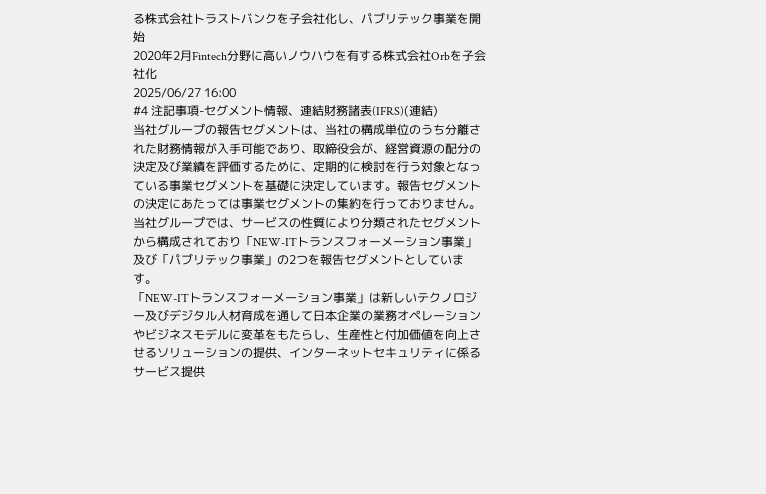る株式会社トラストバンクを子会社化し、パブリテック事業を開始
2020年2月Fintech分野に高いノウハウを有する株式会社Orbを子会社化
2025/06/27 16:00
#4 注記事項-セグメント情報、連結財務諸表(IFRS)(連結)
当社グループの報告セグメントは、当社の構成単位のうち分離された財務情報が入手可能であり、取締役会が、経営資源の配分の決定及び業績を評価するために、定期的に検討を行う対象となっている事業セグメントを基礎に決定しています。報告セグメントの決定にあたっては事業セグメントの集約を行っておりません。
当社グループでは、サービスの性質により分類されたセグメントから構成されており「NEW-ITトランスフォーメーション事業」及び「パブリテック事業」の2つを報告セグメントとしています。
「NEW-ITトランスフォーメーション事業」は新しいテクノロジー及びデジタル人材育成を通して日本企業の業務オペレーションやビジネスモデルに変革をもたらし、生産性と付加価値を向上させるソリューションの提供、インターネットセキュリティに係るサービス提供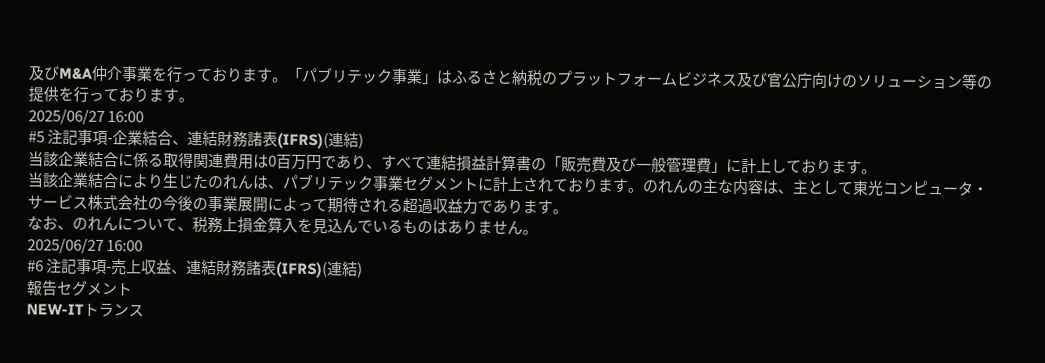及びM&A仲介事業を行っております。「パブリテック事業」はふるさと納税のプラットフォームビジネス及び官公庁向けのソリューション等の提供を行っております。
2025/06/27 16:00
#5 注記事項-企業結合、連結財務諸表(IFRS)(連結)
当該企業結合に係る取得関連費用は0百万円であり、すべて連結損益計算書の「販売費及び一般管理費」に計上しております。
当該企業結合により生じたのれんは、パブリテック事業セグメントに計上されております。のれんの主な内容は、主として東光コンピュータ・サービス株式会社の今後の事業展開によって期待される超過収益力であります。
なお、のれんについて、税務上損金算入を見込んでいるものはありません。
2025/06/27 16:00
#6 注記事項-売上収益、連結財務諸表(IFRS)(連結)
報告セグメント
NEW-ITトランス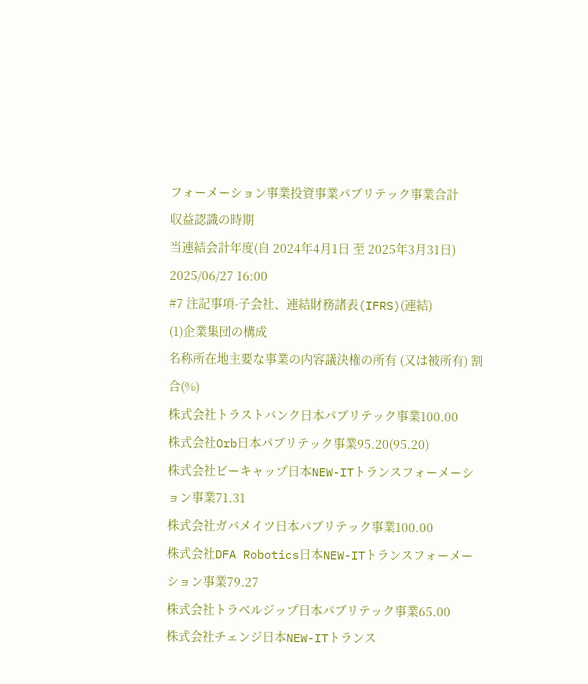フォーメーション事業投資事業パブリテック事業合計
収益認識の時期
当連結会計年度(自 2024年4月1日 至 2025年3月31日)
2025/06/27 16:00
#7 注記事項-子会社、連結財務諸表(IFRS)(連結)
(1)企業集団の構成
名称所在地主要な事業の内容議決権の所有 (又は被所有) 割合(%)
株式会社トラストバンク日本パブリテック事業100.00
株式会社Orb日本パブリテック事業95.20(95.20)
株式会社ビーキャップ日本NEW-ITトランスフォーメーション事業71.31
株式会社ガバメイツ日本パブリテック事業100.00
株式会社DFA Robotics日本NEW-ITトランスフォーメーション事業79.27
株式会社トラベルジップ日本パブリテック事業65.00
株式会社チェンジ日本NEW-ITトランス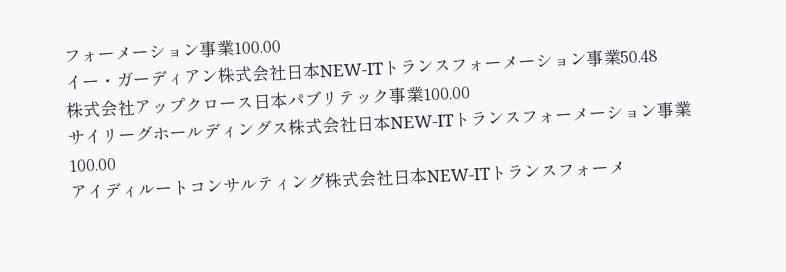フォーメーション事業100.00
イー・ガーディアン株式会社日本NEW-ITトランスフォーメーション事業50.48
株式会社アップクロース日本パブリテック事業100.00
サイリーグホールディングス株式会社日本NEW-ITトランスフォーメーション事業100.00
アイディルートコンサルティング株式会社日本NEW-ITトランスフォーメ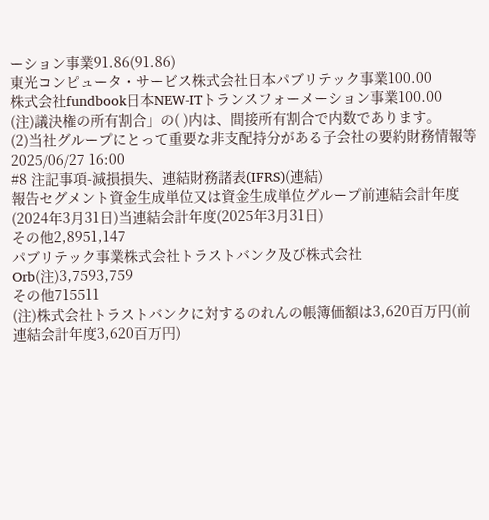ーション事業91.86(91.86)
東光コンピュータ・サービス株式会社日本パブリテック事業100.00
株式会社fundbook日本NEW-ITトランスフォーメーション事業100.00
(注)議決権の所有割合」の( )内は、間接所有割合で内数であります。
(2)当社グループにとって重要な非支配持分がある子会社の要約財務情報等
2025/06/27 16:00
#8 注記事項-減損損失、連結財務諸表(IFRS)(連結)
報告セグメント資金生成単位又は資金生成単位グループ前連結会計年度(2024年3月31日)当連結会計年度(2025年3月31日)
その他2,8951,147
パブリテック事業株式会社トラストバンク及び株式会社Orb(注)3,7593,759
その他715511
(注)株式会社トラストバンクに対するのれんの帳簿価額は3,620百万円(前連結会計年度3,620百万円)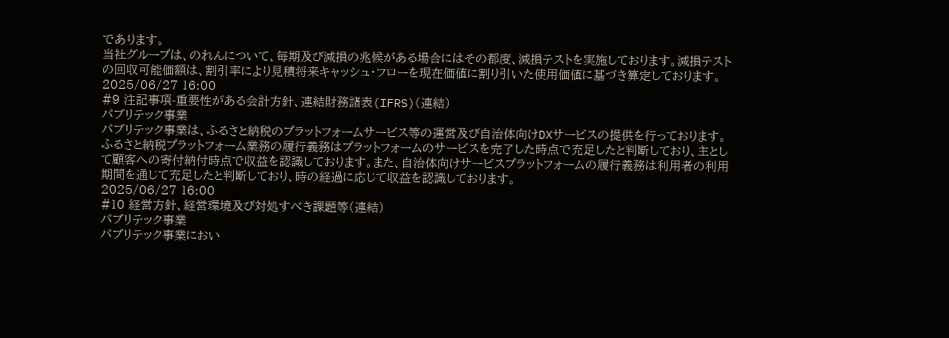であります。
当社グループは、のれんについて、毎期及び減損の兆候がある場合にはその都度、減損テストを実施しております。減損テストの回収可能価額は、割引率により見積将来キャッシュ・フローを現在価値に割り引いた使用価値に基づき算定しております。
2025/06/27 16:00
#9 注記事項-重要性がある会計方針、連結財務諸表(IFRS)(連結)
パブリテック事業
パブリテック事業は、ふるさと納税のプラットフォームサービス等の運営及び自治体向けDXサービスの提供を行っております。
ふるさと納税プラットフォーム業務の履行義務はプラットフォームのサービスを完了した時点で充足したと判断しており、主として顧客への寄付納付時点で収益を認識しております。また、自治体向けサービスプラットフォームの履行義務は利用者の利用期間を通じて充足したと判断しており、時の経過に応じて収益を認識しております。
2025/06/27 16:00
#10 経営方針、経営環境及び対処すべき課題等(連結)
パブリテック事業
パブリテック事業におい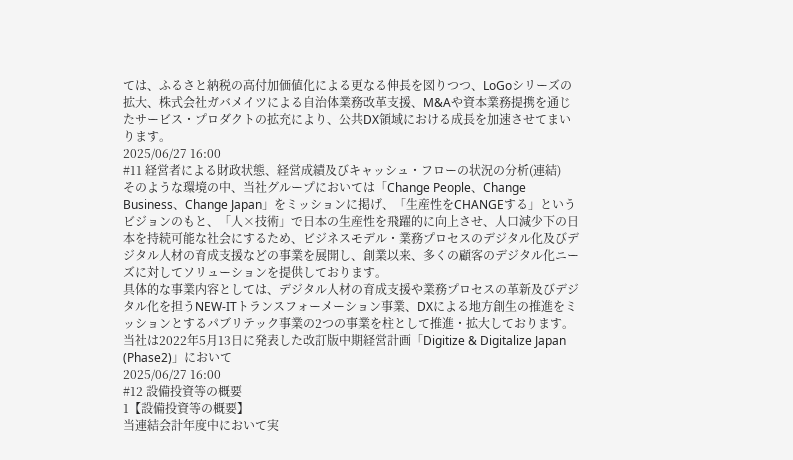ては、ふるさと納税の高付加価値化による更なる伸長を図りつつ、LoGoシリーズの拡大、株式会社ガバメイツによる自治体業務改革支援、M&Aや資本業務提携を通じたサービス・プロダクトの拡充により、公共DX領域における成長を加速させてまいります。
2025/06/27 16:00
#11 経営者による財政状態、経営成績及びキャッシュ・フローの状況の分析(連結)
そのような環境の中、当社グループにおいては「Change People、Change Business、Change Japan」をミッションに掲げ、「生産性をCHANGEする」というビジョンのもと、「人×技術」で日本の生産性を飛躍的に向上させ、人口減少下の日本を持続可能な社会にするため、ビジネスモデル・業務プロセスのデジタル化及びデジタル人材の育成支援などの事業を展開し、創業以来、多くの顧客のデジタル化ニーズに対してソリューションを提供しております。
具体的な事業内容としては、デジタル人材の育成支援や業務プロセスの革新及びデジタル化を担うNEW-ITトランスフォーメーション事業、DXによる地方創生の推進をミッションとするパブリテック事業の2つの事業を柱として推進・拡大しております。
当社は2022年5月13日に発表した改訂版中期経営計画「Digitize & Digitalize Japan (Phase2)」において
2025/06/27 16:00
#12 設備投資等の概要
1【設備投資等の概要】
当連結会計年度中において実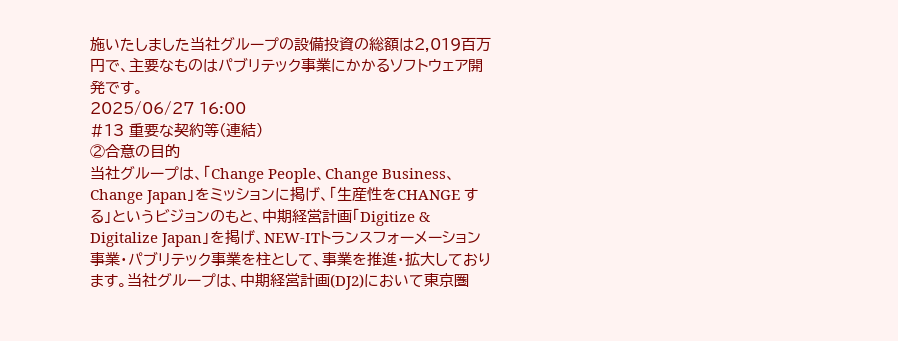施いたしました当社グループの設備投資の総額は2,019百万円で、主要なものはパブリテック事業にかかるソフトウェア開発です。
2025/06/27 16:00
#13 重要な契約等(連結)
②合意の目的
当社グループは、「Change People、Change Business、Change Japan」をミッションに掲げ、「生産性をCHANGE する」というビジョンのもと、中期経営計画「Digitize & Digitalize Japan」を掲げ、NEW-ITトランスフォーメーション事業・パブリテック事業を柱として、事業を推進・拡大しております。当社グループは、中期経営計画(DJ2)において東京圏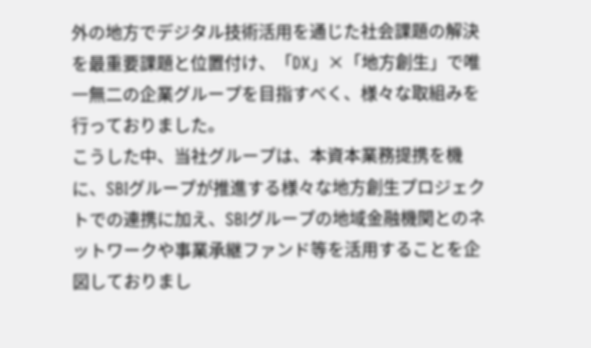外の地方でデジタル技術活用を通じた社会課題の解決を最重要課題と位置付け、「DX」×「地方創生」で唯一無二の企業グループを目指すべく、様々な取組みを行っておりました。
こうした中、当社グループは、本資本業務提携を機に、SBIグループが推進する様々な地方創生プロジェクトでの連携に加え、SBIグループの地域金融機関とのネットワークや事業承継ファンド等を活用することを企図しておりまし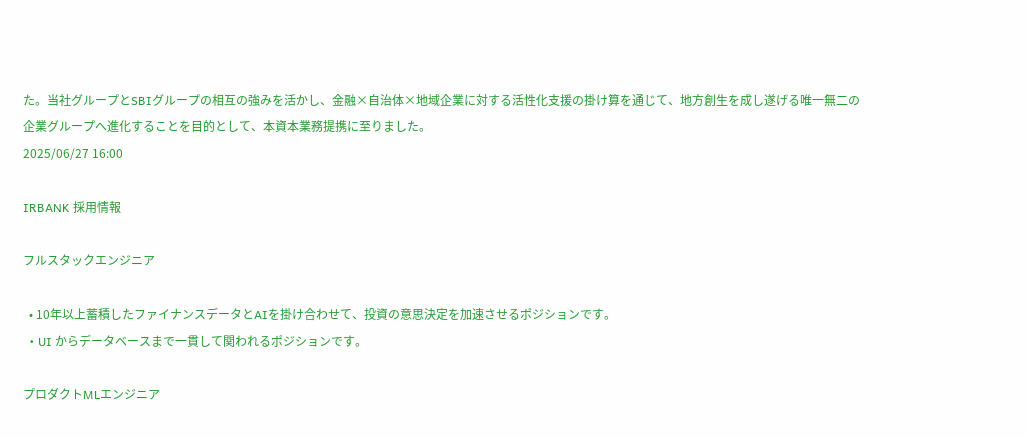た。当社グループとSBIグループの相互の強みを活かし、金融×自治体×地域企業に対する活性化支援の掛け算を通じて、地方創生を成し遂げる唯一無二の企業グループへ進化することを目的として、本資本業務提携に至りました。
2025/06/27 16:00

IRBANK 採用情報

フルスタックエンジニア

  • 10年以上蓄積したファイナンスデータとAIを掛け合わせて、投資の意思決定を加速させるポジションです。
  • UI からデータベースまで一貫して関われるポジションです。

プロダクトMLエンジニア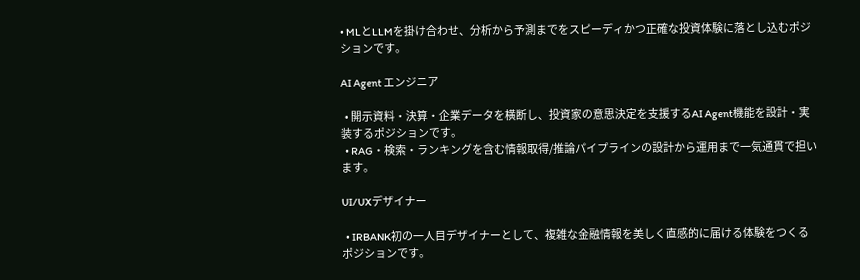• MLとLLMを掛け合わせ、分析から予測までをスピーディかつ正確な投資体験に落とし込むポジションです。

AI Agent エンジニア

  • 開示資料・決算・企業データを横断し、投資家の意思決定を支援するAI Agent機能を設計・実装するポジションです。
  • RAG・検索・ランキングを含む情報取得/推論パイプラインの設計から運用まで一気通貫で担います。

UI/UXデザイナー

  • IRBANK初の一人目デザイナーとして、複雑な金融情報を美しく直感的に届ける体験をつくるポジションです。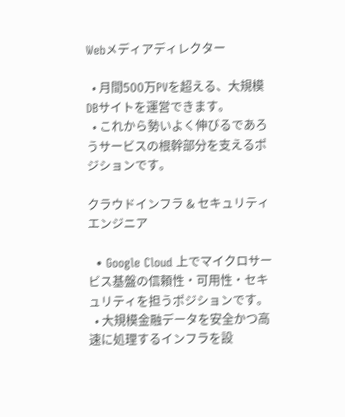Webメディアディレクター

  • 月間500万PVを超える、大規模DBサイトを運営できます。
  • これから勢いよく伸びるであろうサービスの根幹部分を支えるポジションです。

クラウドインフラ & セキュリティエンジニア

  • Google Cloud 上でマイクロサービス基盤の信頼性・可用性・セキュリティを担うポジションです。
  • 大規模金融データを安全かつ高速に処理するインフラを設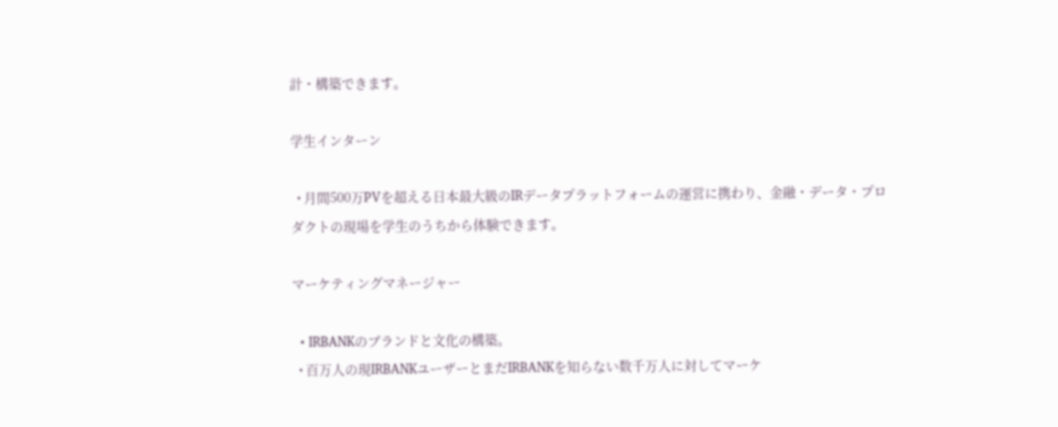計・構築できます。

学生インターン

  • 月間500万PVを超える日本最大級のIRデータプラットフォームの運営に携わり、金融・データ・プロダクトの現場を学生のうちから体験できます。

マーケティングマネージャー

  • IRBANKのブランドと文化の構築。
  • 百万人の現IRBANKユーザーとまだIRBANKを知らない数千万人に対してマーケ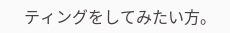ティングをしてみたい方。